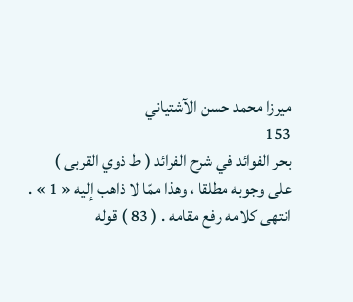ميرزا محمد حسن الآشتياني
153
بحر الفوائد في شرح الفرائد ( ط ذوي القربى )
على وجوبه مطلقا ، وهذا ممّا لا ذاهب إليه « 1 » . انتهى كلامه رفع مقامه . ( 83 ) قوله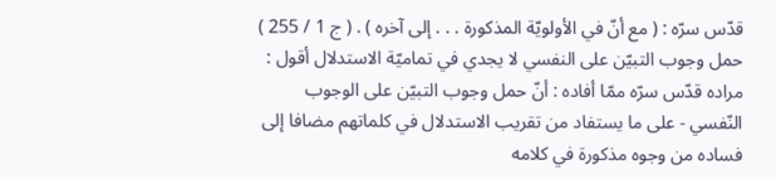قدّس سرّه : ( مع أنّ في الأولويّة المذكورة . . . إلى آخره ) . ( ج 1 / 255 ) حمل وجوب التبيّن على النفسي لا يجدي في تماميّة الاستدلال أقول : مراده قدّس سرّه ممّا أفاده : أنّ حمل وجوب التبيّن على الوجوب النّفسي - على ما يستفاد من تقريب الاستدلال في كلماتهم مضافا إلى فساده من وجوه مذكورة في كلامه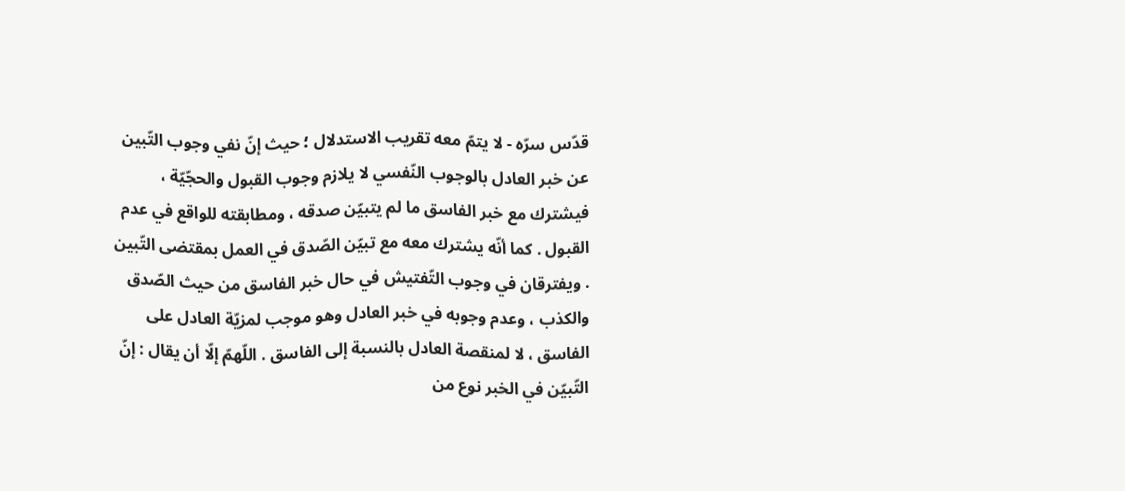قدّس سرّه - لا يتمّ معه تقريب الاستدلال ؛ حيث إنّ نفي وجوب التّبين عن خبر العادل بالوجوب النّفسي لا يلازم وجوب القبول والحجّيّة ، فيشترك مع خبر الفاسق ما لم يتبيّن صدقه ، ومطابقته للواقع في عدم القبول . كما أنّه يشترك معه مع تبيّن الصّدق في العمل بمقتضى التّبين . ويفترقان في وجوب التّفتيش في حال خبر الفاسق من حيث الصّدق والكذب ، وعدم وجوبه في خبر العادل وهو موجب لمزيّة العادل على الفاسق ، لا لمنقصة العادل بالنسبة إلى الفاسق . اللّهمّ إلّا أن يقال : إنّ التّبيّن في الخبر نوع من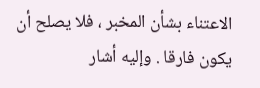الاعتناء بشأن المخبر ، فلا يصلح أن يكون فارقا . وإليه أشار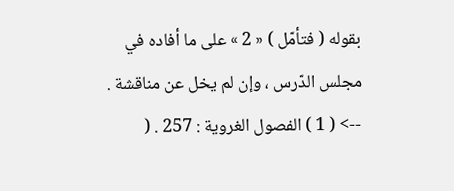بقوله ( فتأمّل ) « 2 » على ما أفاده في مجلس الدّرس ، وإن لم يخل عن مناقشة .
--> ( 1 ) الفصول الغروية : 257 . (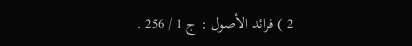2 ) فرائد الأصول : ج 1 / 256 .